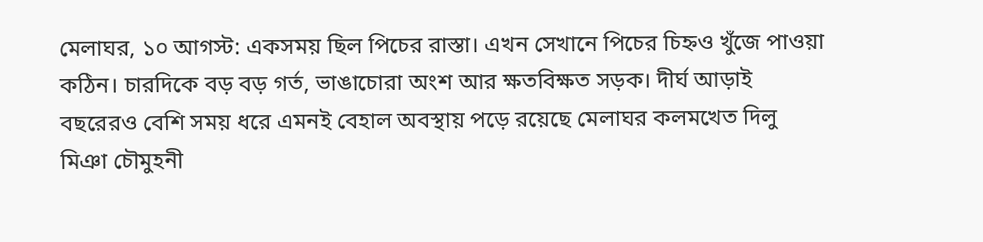মেলাঘর, ১০ আগস্ট: একসময় ছিল পিচের রাস্তা। এখন সেখানে পিচের চিহ্নও খুঁজে পাওয়া কঠিন। চারদিকে বড় বড় গর্ত, ভাঙাচোরা অংশ আর ক্ষতবিক্ষত সড়ক। দীর্ঘ আড়াই বছরেরও বেশি সময় ধরে এমনই বেহাল অবস্থায় পড়ে রয়েছে মেলাঘর কলমখেত দিলু মিঞা চৌমুহনী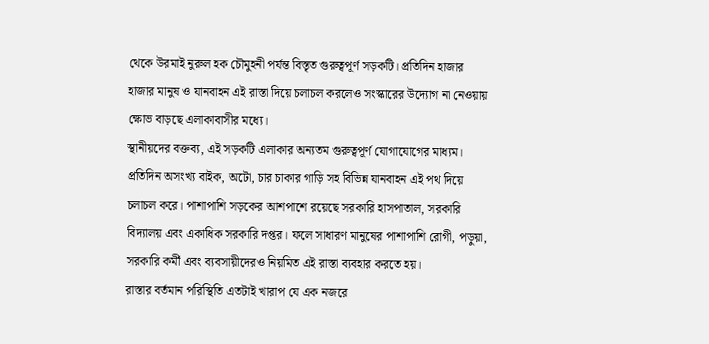থেকে উরমাই নুরুল হক চৌমুহনী পর্যন্ত বিস্তৃত গুরুত্বপূর্ণ সড়কটি। প্রতিদিন হাজার হাজার মানুষ ও যানবাহন এই রাস্তা দিয়ে চলাচল করলেও সংস্কারের উদ্যোগ না নেওয়ায় ক্ষোভ বাড়ছে এলাকাবাসীর মধ্যে।
স্থানীয়দের বক্তব্য, এই সড়কটি এলাকার অন্যতম গুরুত্বপূর্ণ যোগাযোগের মাধ্যম। প্রতিদিন অসংখ্য বাইক, অটো, চার চাকার গাড়ি সহ বিভিন্ন যানবাহন এই পথ দিয়ে চলাচল করে। পাশাপাশি সড়কের আশপাশে রয়েছে সরকারি হাসপাতাল, সরকারি বিদ্যালয় এবং একাধিক সরকারি দপ্তর। ফলে সাধারণ মানুষের পাশাপাশি রোগী, পড়ুয়া, সরকারি কর্মী এবং ব্যবসায়ীদেরও নিয়মিত এই রাস্তা ব্যবহার করতে হয়।
রাস্তার বর্তমান পরিস্থিতি এতটাই খারাপ যে এক নজরে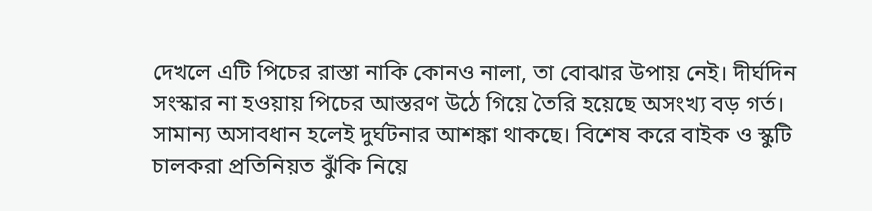দেখলে এটি পিচের রাস্তা নাকি কোনও নালা, তা বোঝার উপায় নেই। দীর্ঘদিন সংস্কার না হওয়ায় পিচের আস্তরণ উঠে গিয়ে তৈরি হয়েছে অসংখ্য বড় গর্ত। সামান্য অসাবধান হলেই দুর্ঘটনার আশঙ্কা থাকছে। বিশেষ করে বাইক ও স্কুটি চালকরা প্রতিনিয়ত ঝুঁকি নিয়ে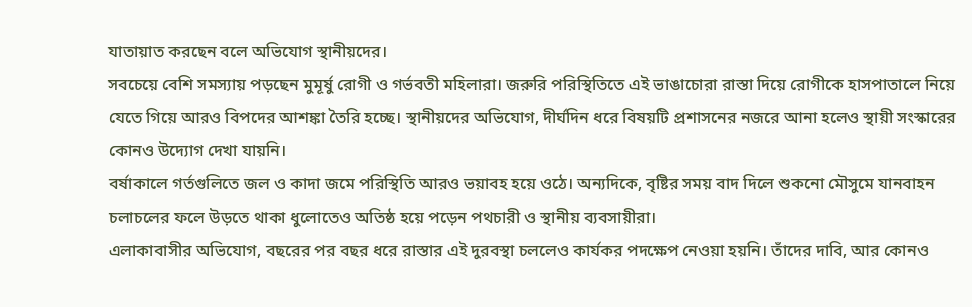যাতায়াত করছেন বলে অভিযোগ স্থানীয়দের।
সবচেয়ে বেশি সমস্যায় পড়ছেন মুমূর্ষু রোগী ও গর্ভবতী মহিলারা। জরুরি পরিস্থিতিতে এই ভাঙাচোরা রাস্তা দিয়ে রোগীকে হাসপাতালে নিয়ে যেতে গিয়ে আরও বিপদের আশঙ্কা তৈরি হচ্ছে। স্থানীয়দের অভিযোগ, দীর্ঘদিন ধরে বিষয়টি প্রশাসনের নজরে আনা হলেও স্থায়ী সংস্কারের কোনও উদ্যোগ দেখা যায়নি।
বর্ষাকালে গর্তগুলিতে জল ও কাদা জমে পরিস্থিতি আরও ভয়াবহ হয়ে ওঠে। অন্যদিকে, বৃষ্টির সময় বাদ দিলে শুকনো মৌসুমে যানবাহন চলাচলের ফলে উড়তে থাকা ধুলোতেও অতিষ্ঠ হয়ে পড়েন পথচারী ও স্থানীয় ব্যবসায়ীরা।
এলাকাবাসীর অভিযোগ, বছরের পর বছর ধরে রাস্তার এই দুরবস্থা চললেও কার্যকর পদক্ষেপ নেওয়া হয়নি। তাঁদের দাবি, আর কোনও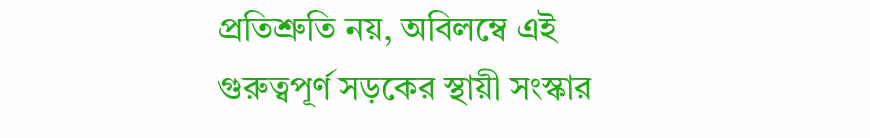প্রতিশ্রুতি নয়, অবিলম্বে এই গুরুত্বপূর্ণ সড়কের স্থায়ী সংস্কার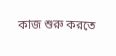কাজ শুরু করতে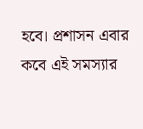হবে। প্রশাসন এবার কবে এই সমস্যার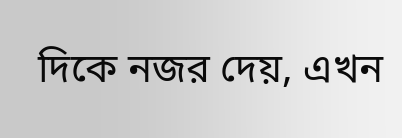দিকে নজর দেয়, এখন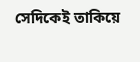সেদিকেই তাকিয়ে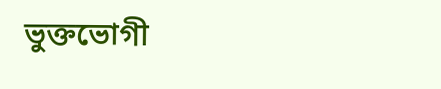ভুক্তভোগী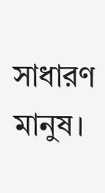সাধারণ মানুষ।